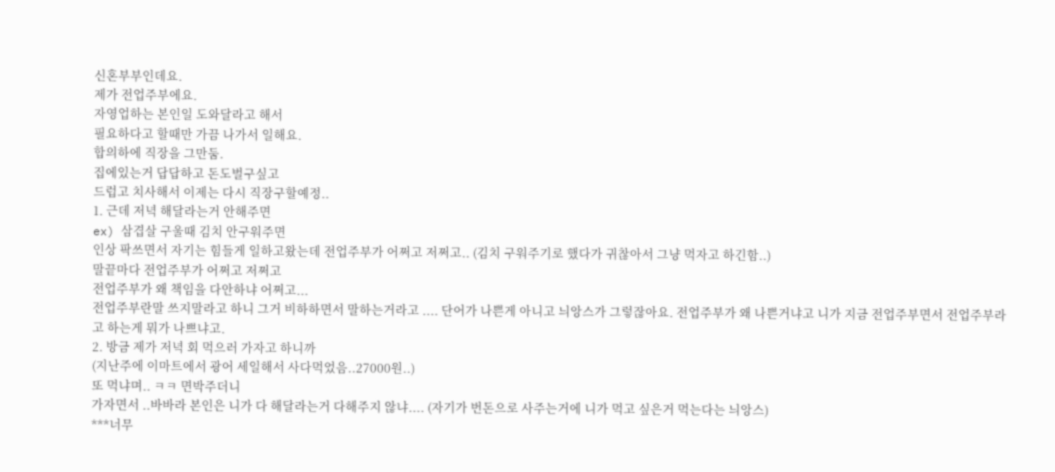신혼부부인데요.
제가 전업주부에요.
자영업하는 본인일 도와달라고 해서
필요하다고 할때만 가끔 나가서 일해요.
합의하에 직장을 그만둠.
집에있는거 답답하고 돈도벌구싶고
드럽고 치사해서 이제는 다시 직장구할예정..
1. 근데 저녁 해달라는거 안해주면
ex) 삼겹살 구울때 김치 안구워주면
인상 팍쓰면서 자기는 힘들게 일하고왔는데 전업주부가 어쩌고 저쩌고.. (김치 구워주기로 했다가 귀찮아서 그냥 먹자고 하긴함..)
말끝마다 전업주부가 어쩌고 저쩌고
전업주부가 왜 책임을 다안하냐 어쩌고...
전업주부란말 쓰지말라고 하니 그거 비하하면서 말하는거라고 .... 단어가 나쁜게 아니고 늬앙스가 그렇잖아요. 전업주부가 왜 나쁜거냐고 니가 지금 전업주부면서 전업주부라고 하는게 뭐가 나쁘냐고.
2. 방금 제가 저녁 회 먹으러 가자고 하니까
(지난주에 이마트에서 광어 세일해서 사다먹었음..27000원..)
또 먹냐며.. ㅋㅋ 면박주더니
가자면서 ..바바라 본인은 니가 다 해달라는거 다해주지 않냐.... (자기가 번돈으로 사주는거에 니가 먹고 싶은거 먹는다는 늬앙스)
***너무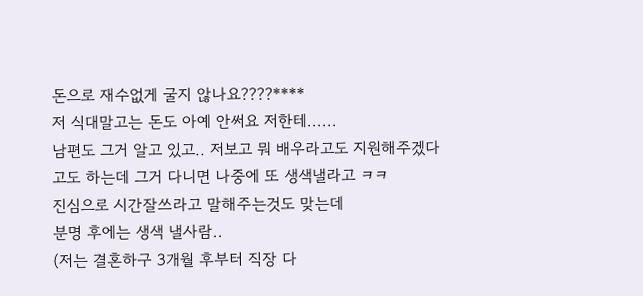돈으로 재수없게 굴지 않나요????****
저 식대말고는 돈도 아예 안써요 저한테......
남편도 그거 알고 있고.. 저보고 뭐 배우라고도 지원해주겠다고도 하는데 그거 다니면 나중에 또 생색낼라고 ㅋㅋ
진심으로 시간잘쓰라고 말해주는것도 맞는데
분명 후에는 생색 낼사람..
(저는 결혼하구 3개월 후부터 직장 다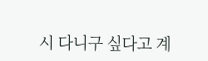시 다니구 싶다고 계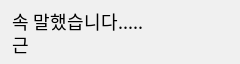속 말했습니다.....
근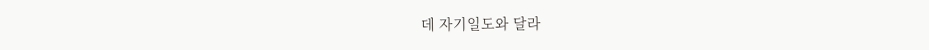데 자기일도와 달라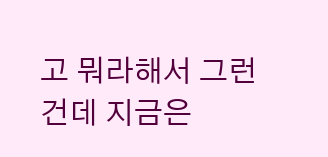고 뭐라해서 그런건데 지금은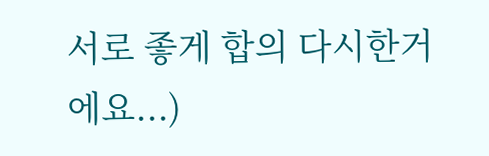서로 좋게 합의 다시한거에요...)